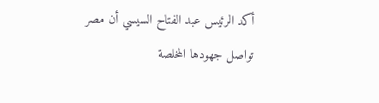أكد الرئيس عبد الفتاح السيسي أن مصر تواصل جهودها المخلصة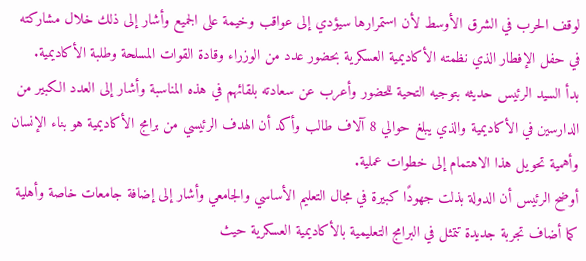لوقف الحرب في الشرق الأوسط لأن استمرارها سيؤدي إلى عواقب وخيمة على الجميع وأشار إلى ذلك خلال مشاركته في حفل الإفطار الذي نظمته الأكاديمية العسكرية بحضور عدد من الوزراء وقادة القوات المسلحة وطلبة الأكاديمية.
بدأ السيد الرئيس حديثه بتوجيه التحية للحضور وأعرب عن سعادته بلقائهم في هذه المناسبة وأشار إلى العدد الكبير من الدارسين في الأكاديمية والذي يبلغ حوالي 8 آلاف طالب وأكد أن الهدف الرئيسي من برامج الأكاديمية هو بناء الإنسان وأهمية تحويل هذا الاهتمام إلى خطوات عملية.
أوضح الرئيس أن الدولة بذلت جهودًا كبيرة في مجال التعليم الأساسي والجامعي وأشار إلى إضافة جامعات خاصة وأهلية كما أضاف تجربة جديدة تتمثل في البرامج التعليمية بالأكاديمية العسكرية حيث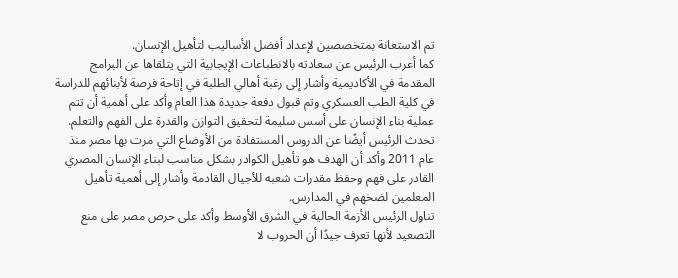تم الاستعانة بمتخصصين لإعداد أفضل الأساليب لتأهيل الإنسان.
كما أعرب الرئيس عن سعادته بالانطباعات الإيجابية التي يتلقاها عن البرامج المقدمة في الأكاديمية وأشار إلى رغبة أهالي الطلبة في إتاحة فرصة لأبنائهم للدراسة في كلية الطب العسكري وتم قبول دفعة جديدة هذا العام وأكد على أهمية أن تتم عملية بناء الإنسان على أسس سليمة لتحقيق التوازن والقدرة على الفهم والتعلم.
تحدث الرئيس أيضًا عن الدروس المستفادة من الأوضاع التي مرت بها مصر منذ عام 2011 وأكد أن الهدف هو تأهيل الكوادر بشكل مناسب لبناء الإنسان المصري القادر على فهم وحفظ مقدرات شعبه للأجيال القادمة وأشار إلى أهمية تأهيل المعلمين لضخهم في المدارس.
تناول الرئيس الأزمة الحالية في الشرق الأوسط وأكد على حرص مصر على منع التصعيد لأنها تعرف جيدًا أن الحروب لا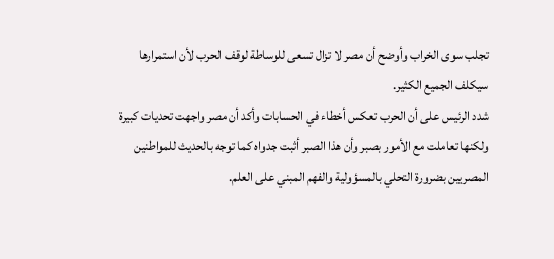تجلب سوى الخراب وأوضح أن مصر لا تزال تسعى للوساطة لوقف الحرب لأن استمرارها سيكلف الجميع الكثير.
شدد الرئيس على أن الحرب تعكس أخطاء في الحسابات وأكد أن مصر واجهت تحديات كبيرة ولكنها تعاملت مع الأمور بصبر وأن هذا الصبر أثبت جدواه كما توجه بالحديث للمواطنين المصريين بضرورة التحلي بالمسؤولية والفهم المبني على العلم.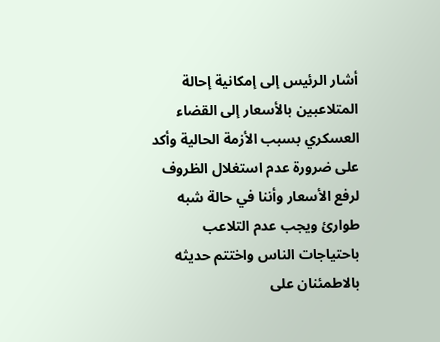أشار الرئيس إلى إمكانية إحالة المتلاعبين بالأسعار إلى القضاء العسكري بسبب الأزمة الحالية وأكد على ضرورة عدم استغلال الظروف لرفع الأسعار وأننا في حالة شبه طوارئ ويجب عدم التلاعب باحتياجات الناس واختتم حديثه بالاطمئنان على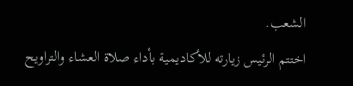الشعب.
اختتم الرئيس زيارته للأكاديمية بأداء صلاة العشاء والتراويح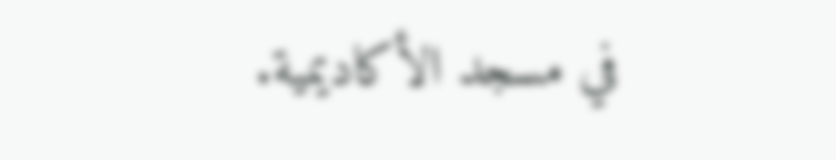في مسجد الأكاديمية.